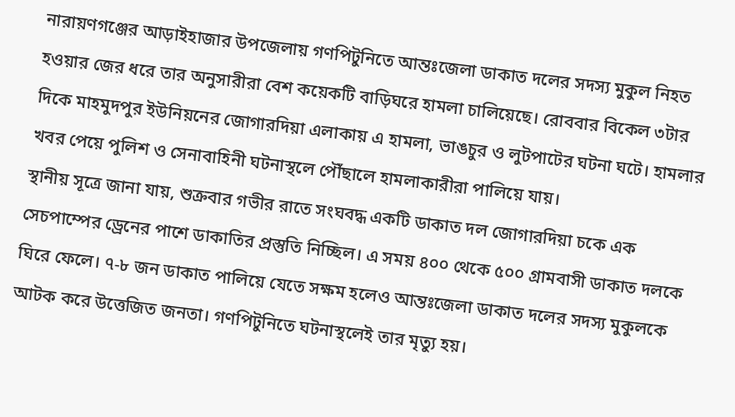নারায়ণগঞ্জের আড়াইহাজার উপজেলায় গণপিটুনিতে আন্তঃজেলা ডাকাত দলের সদস্য মুকুল নিহত হওয়ার জের ধরে তার অনুসারীরা বেশ কয়েকটি বাড়িঘরে হামলা চালিয়েছে। রোববার বিকেল ৩টার দিকে মাহমুদপুর ইউনিয়নের জোগারদিয়া এলাকায় এ হামলা, ভাঙচুর ও লুটপাটের ঘটনা ঘটে। হামলার খবর পেয়ে পুলিশ ও সেনাবাহিনী ঘটনাস্থলে পৌঁছালে হামলাকারীরা পালিয়ে যায়।
স্থানীয় সূত্রে জানা যায়, শুক্রবার গভীর রাতে সংঘবদ্ধ একটি ডাকাত দল জোগারদিয়া চকে এক সেচপাম্পের ড্রেনের পাশে ডাকাতির প্রস্তুতি নিচ্ছিল। এ সময় ৪০০ থেকে ৫০০ গ্রামবাসী ডাকাত দলকে ঘিরে ফেলে। ৭-৮ জন ডাকাত পালিয়ে যেতে সক্ষম হলেও আন্তঃজেলা ডাকাত দলের সদস্য মুকুলকে আটক করে উত্তেজিত জনতা। গণপিটুনিতে ঘটনাস্থলেই তার মৃত্যু হয়।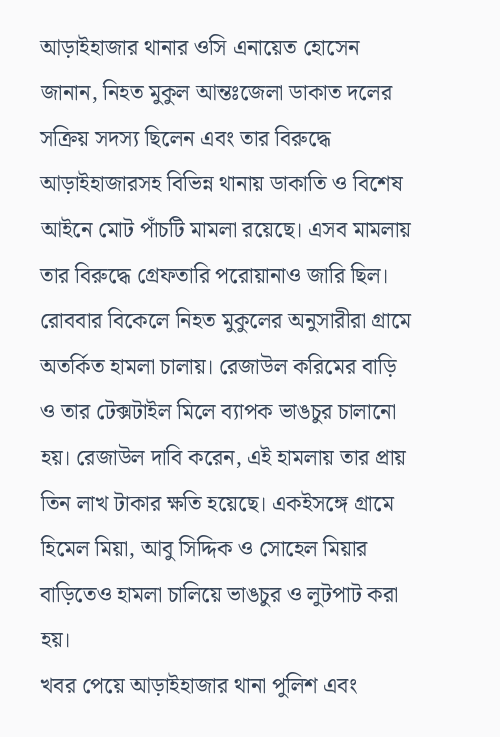আড়াইহাজার থানার ওসি এনায়েত হোসেন জানান, নিহত মুকুল আন্তঃজেলা ডাকাত দলের সক্রিয় সদস্য ছিলেন এবং তার বিরুদ্ধে আড়াইহাজারসহ বিভিন্ন থানায় ডাকাতি ও বিশেষ আইনে মোট পাঁচটি মামলা রয়েছে। এসব মামলায় তার বিরুদ্ধে গ্রেফতারি পরোয়ানাও জারি ছিল।
রোববার বিকেলে নিহত মুকুলের অনুসারীরা গ্রামে অতর্কিত হামলা চালায়। রেজাউল করিমের বাড়ি ও তার টেক্সটাইল মিলে ব্যাপক ভাঙচুর চালানো হয়। রেজাউল দাবি করেন, এই হামলায় তার প্রায় তিন লাখ টাকার ক্ষতি হয়েছে। একইসঙ্গে গ্রামে হিমেল মিয়া, আবু সিদ্দিক ও সোহেল মিয়ার বাড়িতেও হামলা চালিয়ে ভাঙচুর ও লুটপাট করা হয়।
খবর পেয়ে আড়াইহাজার থানা পুলিশ এবং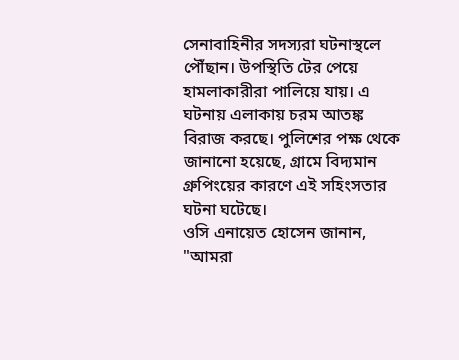সেনাবাহিনীর সদস্যরা ঘটনাস্থলে পৌঁছান। উপস্থিতি টের পেয়ে হামলাকারীরা পালিয়ে যায়। এ ঘটনায় এলাকায় চরম আতঙ্ক বিরাজ করছে। পুলিশের পক্ষ থেকে জানানো হয়েছে, গ্রামে বিদ্যমান গ্রুপিংয়ের কারণে এই সহিংসতার ঘটনা ঘটেছে।
ওসি এনায়েত হোসেন জানান, "আমরা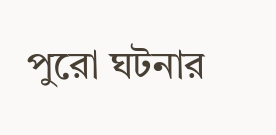পুরো ঘটনার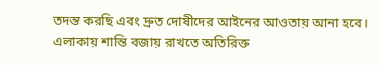তদন্ত করছি এবং দ্রুত দোষীদের আইনের আওতায় আনা হবে। এলাকায় শান্তি বজায় রাখতে অতিরিক্ত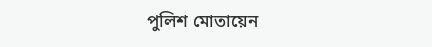পুলিশ মোতায়েন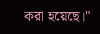করা হয়েছে।"